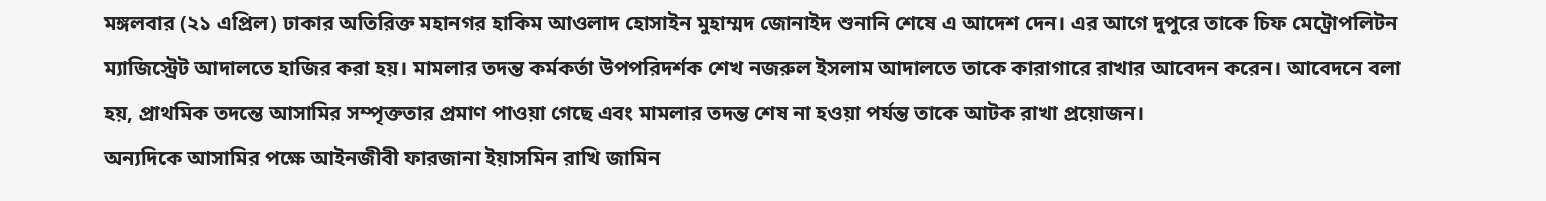মঙ্গলবার (২১ এপ্রিল) ঢাকার অতিরিক্ত মহানগর হাকিম আওলাদ হোসাইন মুহাম্মদ জোনাইদ শুনানি শেষে এ আদেশ দেন। এর আগে দুপুরে তাকে চিফ মেট্রোপলিটন ম্যাজিস্ট্রেট আদালতে হাজির করা হয়। মামলার তদন্ত কর্মকর্তা উপপরিদর্শক শেখ নজরুল ইসলাম আদালতে তাকে কারাগারে রাখার আবেদন করেন। আবেদনে বলা হয়, প্রাথমিক তদন্তে আসামির সম্পৃক্ততার প্রমাণ পাওয়া গেছে এবং মামলার তদন্ত শেষ না হওয়া পর্যন্ত তাকে আটক রাখা প্রয়োজন।
অন্যদিকে আসামির পক্ষে আইনজীবী ফারজানা ইয়াসমিন রাখি জামিন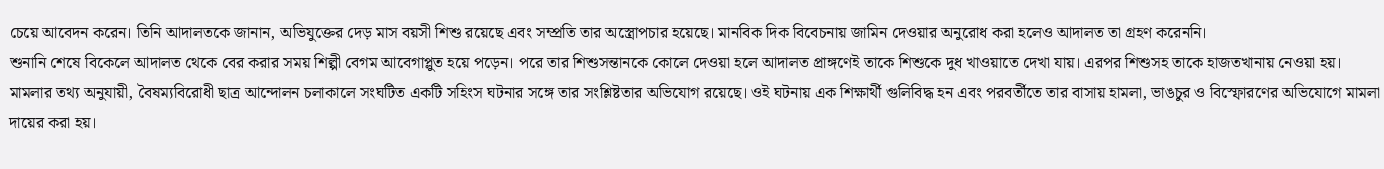চেয়ে আবেদন করেন। তিনি আদালতকে জানান, অভিযুক্তের দেড় মাস বয়সী শিশু রয়েছে এবং সম্প্রতি তার অস্ত্রোপচার হয়েছে। মানবিক দিক বিবেচনায় জামিন দেওয়ার অনুরোধ করা হলেও আদালত তা গ্রহণ করেননি।
শুনানি শেষে বিকেলে আদালত থেকে বের করার সময় শিল্পী বেগম আবেগাপ্লুত হয়ে পড়েন। পরে তার শিশুসন্তানকে কোলে দেওয়া হলে আদালত প্রাঙ্গণেই তাকে শিশুকে দুধ খাওয়াতে দেখা যায়। এরপর শিশুসহ তাকে হাজতখানায় নেওয়া হয়।
মামলার তথ্য অনুযায়ী, বৈষম্যবিরোধী ছাত্র আন্দোলন চলাকালে সংঘটিত একটি সহিংস ঘটনার সঙ্গে তার সংশ্লিষ্টতার অভিযোগ রয়েছে। ওই ঘটনায় এক শিক্ষার্থী গুলিবিদ্ধ হন এবং পরবর্তীতে তার বাসায় হামলা, ভাঙচুর ও বিস্ফোরণের অভিযোগে মামলা দায়ের করা হয়।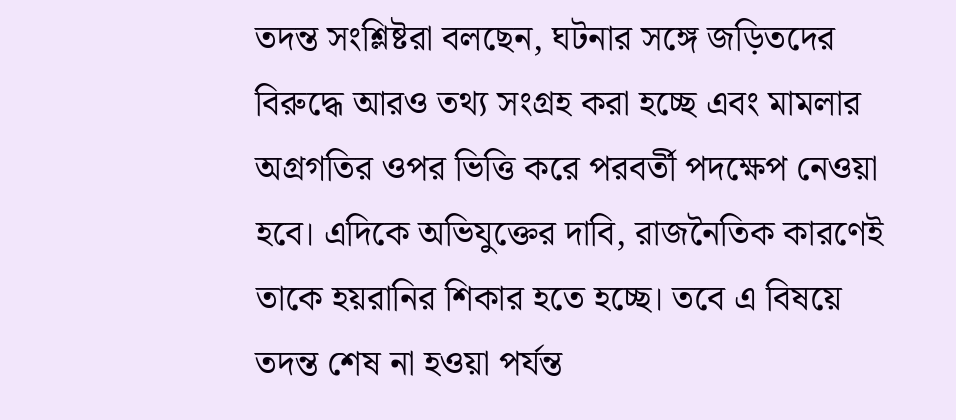তদন্ত সংশ্লিষ্টরা বলছেন, ঘটনার সঙ্গে জড়িতদের বিরুদ্ধে আরও তথ্য সংগ্রহ করা হচ্ছে এবং মামলার অগ্রগতির ওপর ভিত্তি করে পরবর্তী পদক্ষেপ নেওয়া হবে। এদিকে অভিযুক্তের দাবি, রাজনৈতিক কারণেই তাকে হয়রানির শিকার হতে হচ্ছে। তবে এ বিষয়ে তদন্ত শেষ না হওয়া পর্যন্ত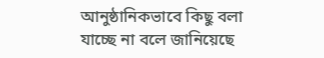আনুষ্ঠানিকভাবে কিছু বলা যাচ্ছে না বলে জানিয়েছে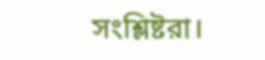সংশ্লিষ্টরা।